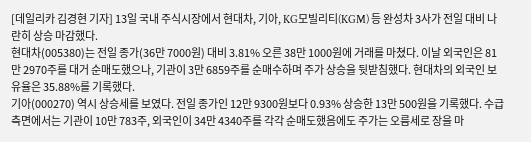[데일리카 김경현 기자] 13일 국내 주식시장에서 현대차, 기아, KG모빌리티(KGM) 등 완성차 3사가 전일 대비 나란히 상승 마감했다.
현대차(005380)는 전일 종가(36만 7000원) 대비 3.81% 오른 38만 1000원에 거래를 마쳤다. 이날 외국인은 81만 2970주를 대거 순매도했으나, 기관이 3만 6859주를 순매수하며 주가 상승을 뒷받침했다. 현대차의 외국인 보유율은 35.88%를 기록했다.
기아(000270) 역시 상승세를 보였다. 전일 종가인 12만 9300원보다 0.93% 상승한 13만 500원을 기록했다. 수급 측면에서는 기관이 10만 783주, 외국인이 34만 4340주를 각각 순매도했음에도 주가는 오름세로 장을 마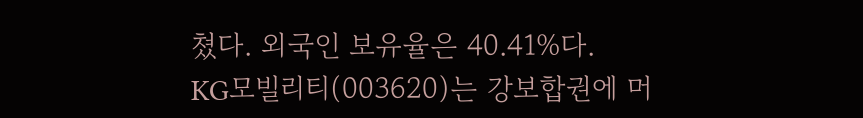쳤다. 외국인 보유율은 40.41%다.
KG모빌리티(003620)는 강보합권에 머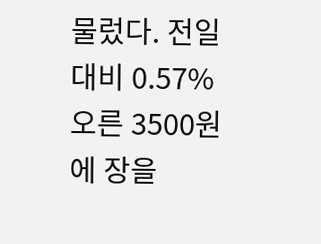물렀다. 전일 대비 0.57% 오른 3500원에 장을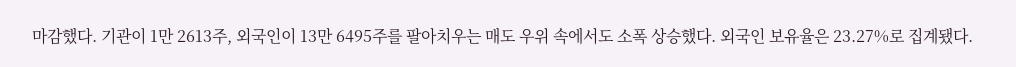마감했다. 기관이 1만 2613주, 외국인이 13만 6495주를 팔아치우는 매도 우위 속에서도 소폭 상승했다. 외국인 보유율은 23.27%로 집계됐다.